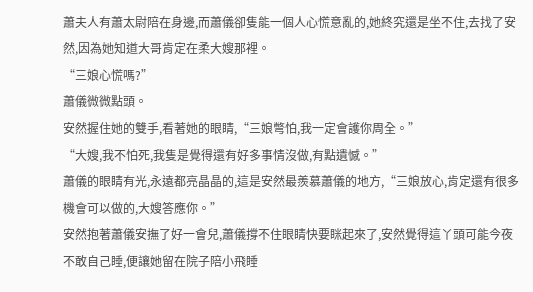蕭夫人有蕭太尉陪在身邊,而蕭儀卻隻能一個人心慌意亂的,她終究還是坐不住,去找了安然,因為她知道大哥肯定在柔大嫂那裡。
“三娘心慌嗎?”
蕭儀微微點頭。
安然握住她的雙手,看著她的眼睛,“三娘彆怕,我一定會護你周全。”
“大嫂,我不怕死,我隻是覺得還有好多事情沒做,有點遺憾。”
蕭儀的眼睛有光,永遠都亮晶晶的,這是安然最羨慕蕭儀的地方,“三娘放心,肯定還有很多機會可以做的,大嫂答應你。”
安然抱著蕭儀安撫了好一會兒,蕭儀撐不住眼睛快要眯起來了,安然覺得這丫頭可能今夜不敢自己睡,便讓她留在院子陪小飛睡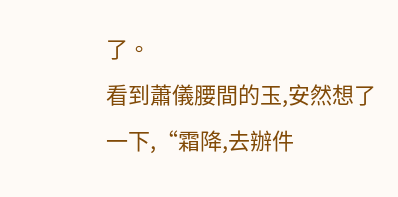了。
看到蕭儀腰間的玉,安然想了一下,“霜降,去辦件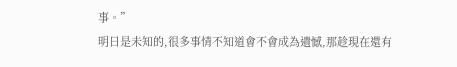事。”
明日是未知的,很多事情不知道會不會成為遺憾,那趁現在還有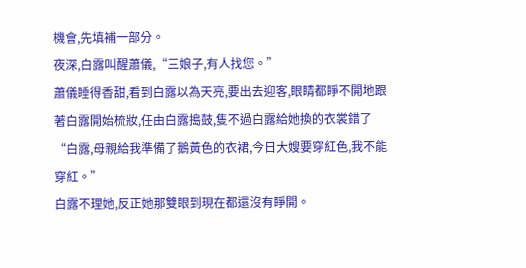機會,先填補一部分。
夜深,白露叫醒蕭儀,“三娘子,有人找您。”
蕭儀睡得香甜,看到白露以為天亮,要出去迎客,眼睛都睜不開地跟著白露開始梳妝,任由白露搗鼓,隻不過白露給她換的衣裳錯了“白露,母親給我準備了鵝黃色的衣裙,今日大嫂要穿紅色,我不能穿紅。”
白露不理她,反正她那雙眼到現在都還沒有睜開。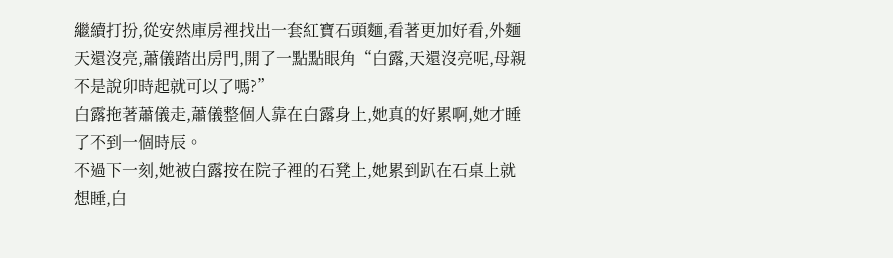繼續打扮,從安然庫房裡找出一套紅寶石頭麵,看著更加好看,外麵天還沒亮,蕭儀踏出房門,開了一點點眼角“白露,天還沒亮呢,母親不是說卯時起就可以了嗎?”
白露拖著蕭儀走,蕭儀整個人靠在白露身上,她真的好累啊,她才睡了不到一個時辰。
不過下一刻,她被白露按在院子裡的石凳上,她累到趴在石桌上就想睡,白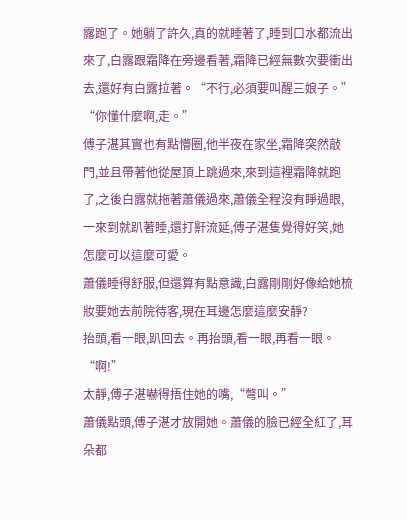露跑了。她躺了許久,真的就睡著了,睡到口水都流出來了,白露跟霜降在旁邊看著,霜降已經無數次要衝出去,還好有白露拉著。“不行,必須要叫醒三娘子。”
“你懂什麼啊,走。”
傅子湛其實也有點懵圈,他半夜在家坐,霜降突然敲門,並且帶著他從屋頂上跳過來,來到這裡霜降就跑了,之後白露就拖著蕭儀過來,蕭儀全程沒有睜過眼,一來到就趴著睡,還打鼾流延,傅子湛隻覺得好笑,她怎麼可以這麼可愛。
蕭儀睡得舒服,但還算有點意識,白露剛剛好像給她梳妝要她去前院待客,現在耳邊怎麼這麼安靜?
抬頭,看一眼,趴回去。再抬頭,看一眼,再看一眼。
“啊!”
太靜,傅子湛嚇得捂住她的嘴,“彆叫。”
蕭儀點頭,傅子湛才放開她。蕭儀的臉已經全紅了,耳朵都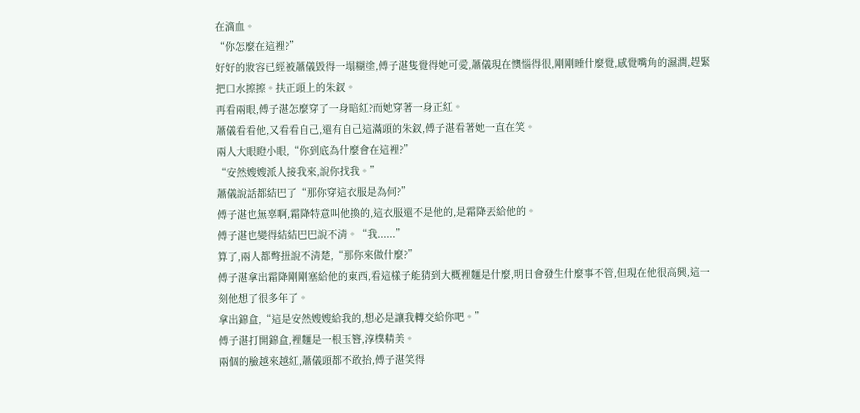在滴血。
“你怎麼在這裡?”
好好的妝容已經被蕭儀毀得一塌糊塗,傅子湛隻覺得她可愛,蕭儀現在懊惱得很,剛剛睡什麼覺,感覺嘴角的濕潤,趕緊把口水擦擦。扶正頭上的朱釵。
再看兩眼,傅子湛怎麼穿了一身暗紅?而她穿著一身正紅。
蕭儀看看他,又看看自己,還有自己這滿頭的朱釵,傅子湛看著她一直在笑。
兩人大眼瞪小眼,“你到底為什麼會在這裡?”
“安然嫂嫂派人接我來,說你找我。”
蕭儀說話都結巴了“那你穿這衣服是為何?”
傅子湛也無辜啊,霜降特意叫他換的,這衣服還不是他的,是霜降丟給他的。
傅子湛也變得結結巴巴說不清。“我......”
算了,兩人都彆扭說不清楚,“那你來做什麼?”
傅子湛拿出霜降剛剛塞給他的東西,看這樣子能猜到大概裡麵是什麼,明日會發生什麼事不管,但現在他很高興,這一刻他想了很多年了。
拿出錦盒,“這是安然嫂嫂給我的,想必是讓我轉交給你吧。”
傅子湛打開錦盒,裡麵是一根玉簪,淳樸精美。
兩個的臉越來越紅,蕭儀頭都不敢抬,傅子湛笑得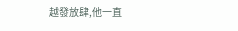越發放肆,他一直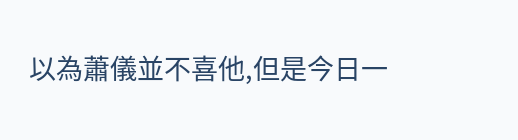以為蕭儀並不喜他,但是今日一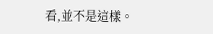看,並不是這樣。